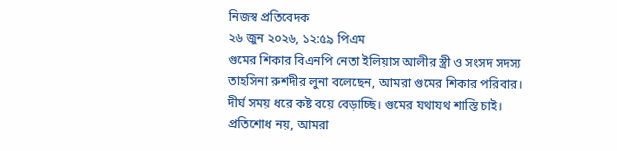নিজস্ব প্রতিবেদক
২৬ জুন ২০২৬, ১২:৫৯ পিএম
গুমের শিকার বিএনপি নেতা ইলিয়াস আলীর স্ত্রী ও সংসদ সদস্য তাহসিনা রুশদীর লুনা বলেছেন, আমরা গুমের শিকার পরিবার। দীর্ঘ সময় ধরে কষ্ট বয়ে বেড়াচ্ছি। গুমের যথাযথ শাস্তি চাই। প্রতিশোধ নয়, আমরা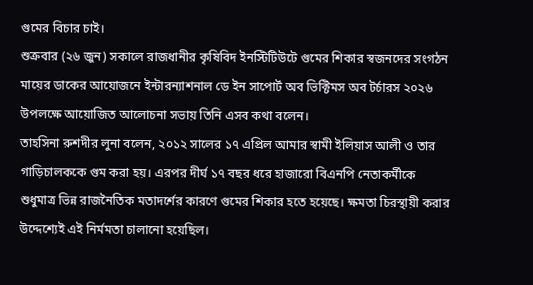গুমের বিচার চাই।
শুক্রবার (২৬ জুন) সকালে রাজধানীর কৃষিবিদ ইনস্টিটিউটে গুমের শিকার স্বজনদের সংগঠন মায়ের ডাকের আয়োজনে ইন্টারন্যাশনাল ডে ইন সাপোর্ট অব ভিক্টিমস অব টর্চারস ২০২৬ উপলক্ষে আয়োজিত আলোচনা সভায় তিনি এসব কথা বলেন।
তাহসিনা রুশদীর লুনা বলেন, ২০১২ সালের ১৭ এপ্রিল আমার স্বামী ইলিয়াস আলী ও তার গাড়িচালককে গুম করা হয়। এরপর দীর্ঘ ১৭ বছর ধরে হাজারো বিএনপি নেতাকর্মীকে শুধুমাত্র ভিন্ন রাজনৈতিক মতাদর্শের কারণে গুমের শিকার হতে হয়েছে। ক্ষমতা চিরস্থায়ী করার উদ্দেশ্যেই এই নির্মমতা চালানো হয়েছিল।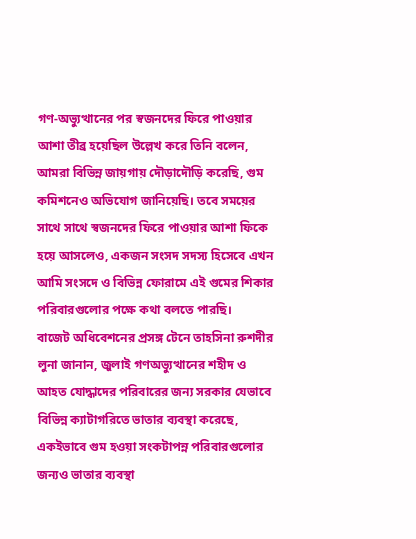গণ-অভ্যুত্থানের পর স্বজনদের ফিরে পাওয়ার আশা তীব্র হয়েছিল উল্লেখ করে তিনি বলেন, আমরা বিভিন্ন জায়গায় দৌড়াদৌড়ি করেছি, গুম কমিশনেও অভিযোগ জানিয়েছি। তবে সময়ের সাথে সাথে স্বজনদের ফিরে পাওয়ার আশা ফিকে হয়ে আসলেও, একজন সংসদ সদস্য হিসেবে এখন আমি সংসদে ও বিভিন্ন ফোরামে এই গুমের শিকার পরিবারগুলোর পক্ষে কথা বলতে পারছি।
বাজেট অধিবেশনের প্রসঙ্গ টেনে তাহসিনা রুশদীর লুনা জানান, জুলাই গণঅভ্যুত্থানের শহীদ ও আহত যোদ্ধাদের পরিবারের জন্য সরকার যেভাবে বিভিন্ন ক্যাটাগরিতে ভাতার ব্যবস্থা করেছে, একইভাবে গুম হওয়া সংকটাপন্ন পরিবারগুলোর জন্যও ভাতার ব্যবস্থা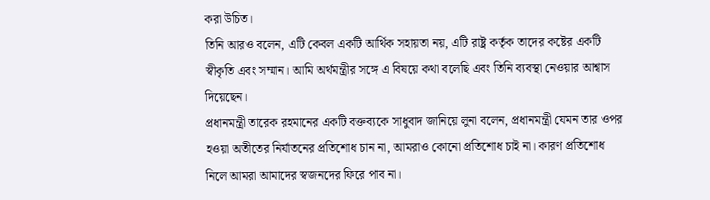করা উচিত।
তিনি আরও বলেন, এটি কেবল একটি আর্থিক সহায়তা নয়, এটি রাষ্ট্র কর্তৃক তাদের কষ্টের একটি স্বীকৃতি এবং সম্মান। আমি অর্থমন্ত্রীর সঙ্গে এ বিষয়ে কথা বলেছি এবং তিনি ব্যবস্থা নেওয়ার আশ্বাস দিয়েছেন।
প্রধানমন্ত্রী তারেক রহমানের একটি বক্তব্যকে সাধুবাদ জানিয়ে লুনা বলেন, প্রধানমন্ত্রী যেমন তার ওপর হওয়া অতীতের নির্যাতনের প্রতিশোধ চান না, আমরাও কোনো প্রতিশোধ চাই না। কারণ প্রতিশোধ নিলে আমরা আমাদের স্বজনদের ফিরে পাব না।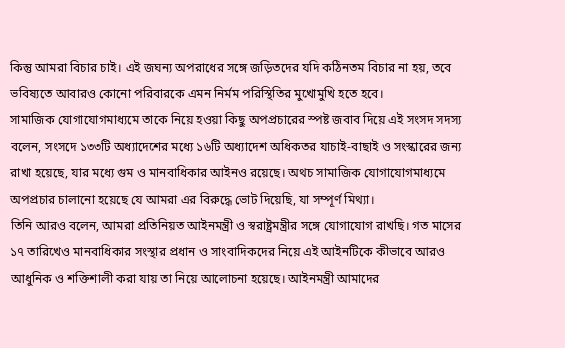কিন্তু আমরা বিচার চাই। এই জঘন্য অপরাধের সঙ্গে জড়িতদের যদি কঠিনতম বিচার না হয়, তবে ভবিষ্যতে আবারও কোনো পরিবারকে এমন নির্মম পরিস্থিতির মুখোমুখি হতে হবে।
সামাজিক যোগাযোগমাধ্যমে তাকে নিয়ে হওয়া কিছু অপপ্রচারের স্পষ্ট জবাব দিয়ে এই সংসদ সদস্য বলেন, সংসদে ১৩৩টি অধ্যাদেশের মধ্যে ১৬টি অধ্যাদেশ অধিকতর যাচাই-বাছাই ও সংস্কারের জন্য রাখা হয়েছে, যার মধ্যে গুম ও মানবাধিকার আইনও রয়েছে। অথচ সামাজিক যোগাযোগমাধ্যমে অপপ্রচার চালানো হয়েছে যে আমরা এর বিরুদ্ধে ভোট দিয়েছি, যা সম্পূর্ণ মিথ্যা।
তিনি আরও বলেন, আমরা প্রতিনিয়ত আইনমন্ত্রী ও স্বরাষ্ট্রমন্ত্রীর সঙ্গে যোগাযোগ রাখছি। গত মাসের ১৭ তারিখেও মানবাধিকার সংস্থার প্রধান ও সাংবাদিকদের নিয়ে এই আইনটিকে কীভাবে আরও আধুনিক ও শক্তিশালী করা যায় তা নিয়ে আলোচনা হয়েছে। আইনমন্ত্রী আমাদের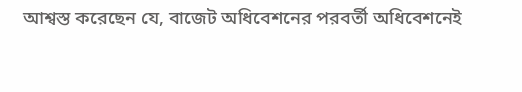আশ্বস্ত করেছেন যে, বাজেট অধিবেশনের পরবর্তী অধিবেশনেই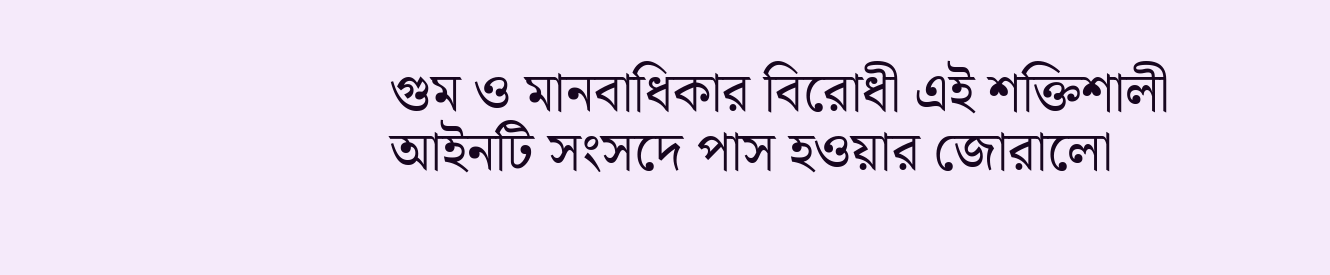গুম ও মানবাধিকার বিরোধী এই শক্তিশালী আইনটি সংসদে পাস হওয়ার জোরালো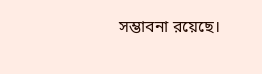সম্ভাবনা রয়েছে।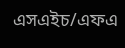এসএইচ/এফএ